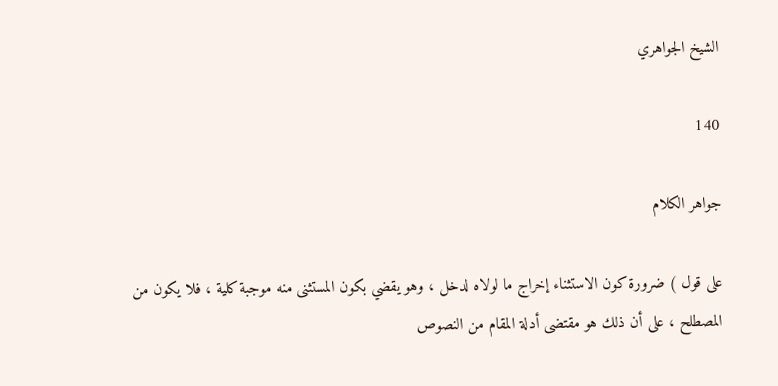الشيخ الجواهري

140

جواهر الكلام

على قول ) ضرورة كون الاستثناء إخراج ما لولاه لدخل ، وهو يقضي بكون المستثنى منه موجبة كلية ، فلا يكون من المصطلح ، على أن ذلك هو مقتضى أدلة المقام من النصوص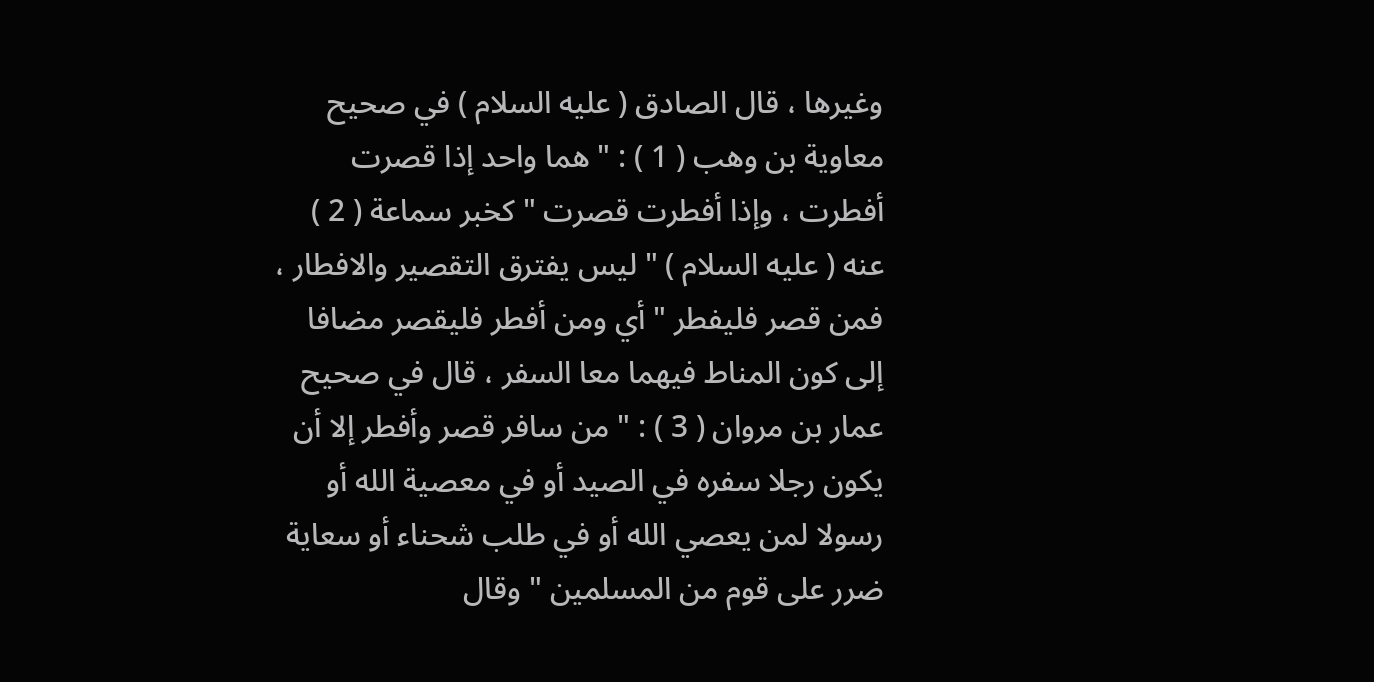وغيرها ، قال الصادق ( عليه السلام ) في صحيح معاوية بن وهب ( 1 ) : " هما واحد إذا قصرت أفطرت ، وإذا أفطرت قصرت " كخبر سماعة ( 2 ) عنه ( عليه السلام ) " ليس يفترق التقصير والافطار ، فمن قصر فليفطر " أي ومن أفطر فليقصر مضافا إلى كون المناط فيهما معا السفر ، قال في صحيح عمار بن مروان ( 3 ) : " من سافر قصر وأفطر إلا أن يكون رجلا سفره في الصيد أو في معصية الله أو رسولا لمن يعصي الله أو في طلب شحناء أو سعاية ضرر على قوم من المسلمين " وقال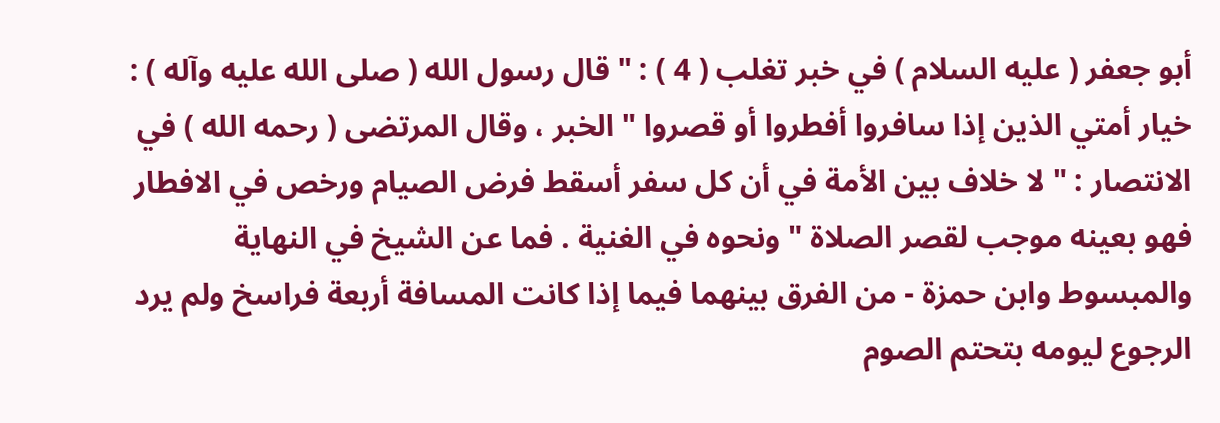أبو جعفر ( عليه السلام ) في خبر تغلب ( 4 ) : " قال رسول الله ( صلى الله عليه وآله ) : خيار أمتي الذين إذا سافروا أفطروا أو قصروا " الخبر ، وقال المرتضى ( رحمه الله ) في الانتصار : " لا خلاف بين الأمة في أن كل سفر أسقط فرض الصيام ورخص في الافطار فهو بعينه موجب لقصر الصلاة " ونحوه في الغنية . فما عن الشيخ في النهاية والمبسوط وابن حمزة - من الفرق بينهما فيما إذا كانت المسافة أربعة فراسخ ولم يرد الرجوع ليومه بتحتم الصوم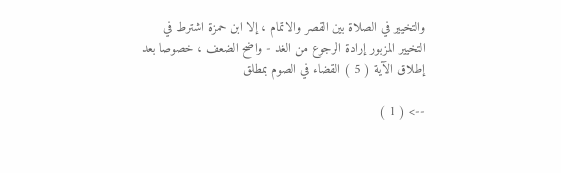والتخيير في الصلاة بين القصر والاتمام ، إلا ابن حمزة اشترط في التخيير المزبور إرادة الرجوع من الغد - واضح الضعف ، خصوصا بعد إطلاق الآية ( 5 ) القضاء في الصوم بمطلق

--> ( 1 )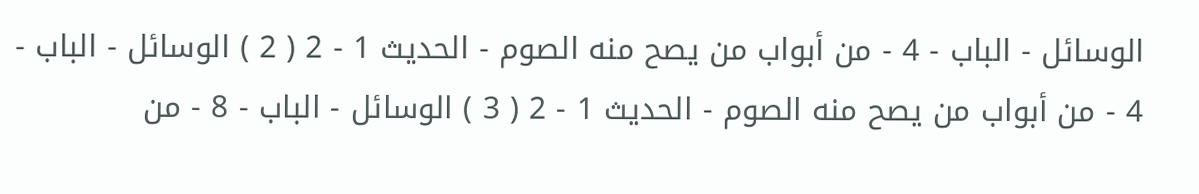الوسائل - الباب - 4 - من أبواب من يصح منه الصوم - الحديث 1 - 2 ( 2 ) الوسائل - الباب - 4 - من أبواب من يصح منه الصوم - الحديث 1 - 2 ( 3 ) الوسائل - الباب - 8 - من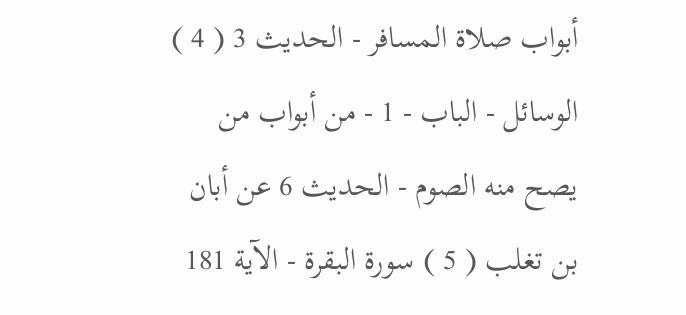أبواب صلاة المسافر - الحديث 3 ( 4 ) الوسائل - الباب - 1 - من أبواب من يصح منه الصوم - الحديث 6 عن أبان بن تغلب ( 5 ) سورة البقرة - الآية 181